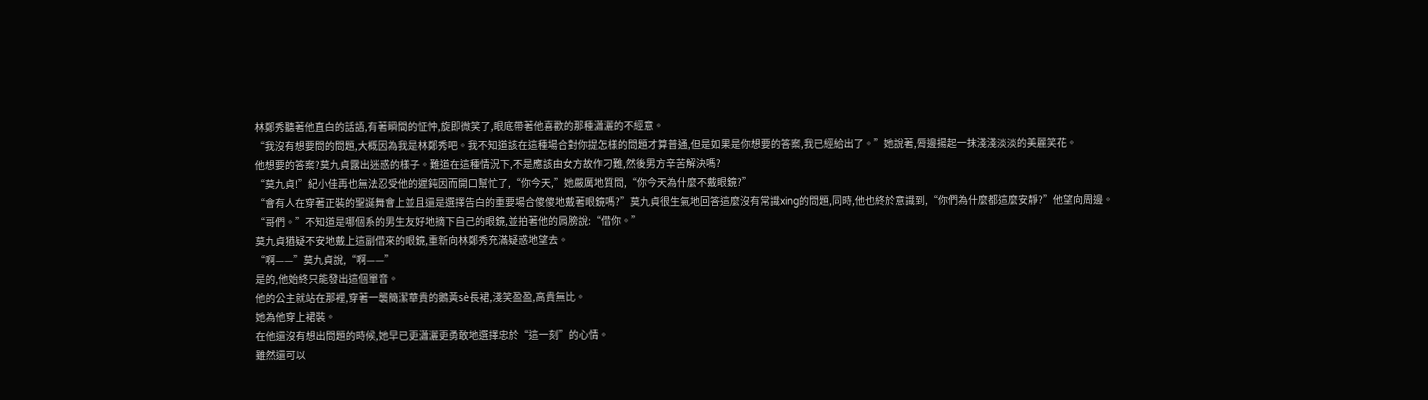林鄭秀聽著他直白的話語,有著瞬間的怔忡,旋即微笑了,眼底帶著他喜歡的那種瀟灑的不經意。
“我沒有想要問的問題,大概因為我是林鄭秀吧。我不知道該在這種場合對你提怎樣的問題才算普通,但是如果是你想要的答案,我已經給出了。”她說著,脣邊揚起一抹淺淺淡淡的美麗笑花。
他想要的答案?莫九貞露出迷惑的樣子。難道在這種情況下,不是應該由女方故作刁難,然後男方辛苦解決嗎?
“莫九貞!”紀小佳再也無法忍受他的遲鈍因而開口幫忙了,“你今天,”她嚴厲地質問,“你今天為什麼不戴眼鏡?”
“會有人在穿著正裝的聖誕舞會上並且還是選擇告白的重要場合傻傻地戴著眼鏡嗎?”莫九貞很生氣地回答這麼沒有常識xing的問題,同時,他也終於意識到,“你們為什麼都這麼安靜?”他望向周邊。
“哥們。”不知道是哪個系的男生友好地摘下自己的眼鏡,並拍著他的肩膀說:“借你。”
莫九貞猶疑不安地戴上這副借來的眼鏡,重新向林鄭秀充滿疑惑地望去。
“啊——”莫九貞說,“啊——”
是的,他始終只能發出這個單音。
他的公主就站在那裡,穿著一襲簡潔華貴的鵝黃sè長裙,淺笑盈盈,高貴無比。
她為他穿上裙裝。
在他還沒有想出問題的時候,她早已更瀟灑更勇敢地選擇忠於“這一刻”的心情。
雖然還可以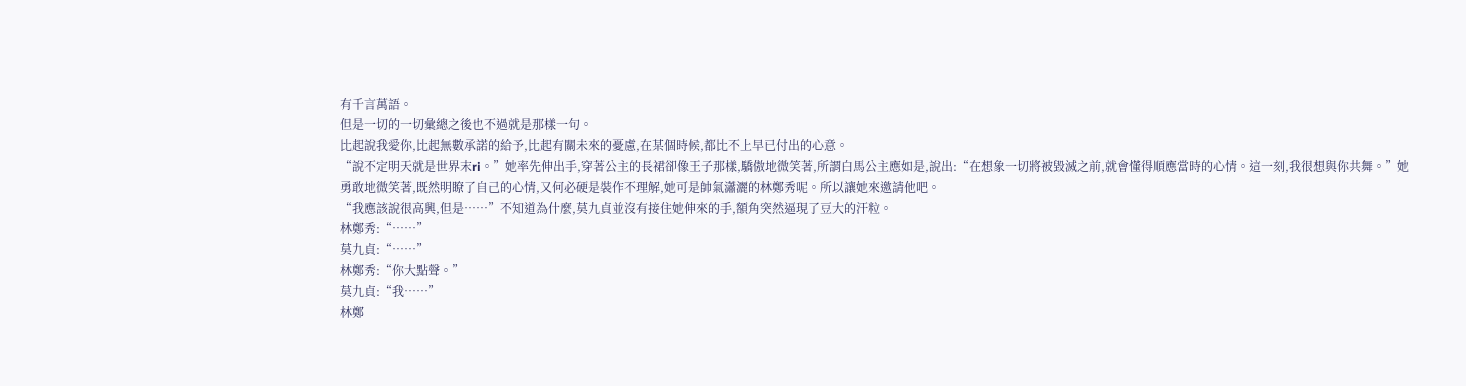有千言萬語。
但是一切的一切彙總之後也不過就是那樣一句。
比起說我愛你,比起無數承諾的給予,比起有關未來的憂慮,在某個時候,都比不上早已付出的心意。
“說不定明天就是世界末ri。”她率先伸出手,穿著公主的長裙卻像王子那樣,驕傲地微笑著,所謂白馬公主應如是,說出:“在想象一切將被毀滅之前,就會懂得順應當時的心情。這一刻,我很想與你共舞。”她勇敢地微笑著,既然明瞭了自己的心情,又何必硬是裝作不理解,她可是帥氣瀟灑的林鄭秀呢。所以讓她來邀請他吧。
“我應該說很高興,但是……”不知道為什麼,莫九貞並沒有接住她伸來的手,額角突然逼現了豆大的汗粒。
林鄭秀:“……”
莫九貞:“……”
林鄭秀:“你大點聲。”
莫九貞:“我……”
林鄭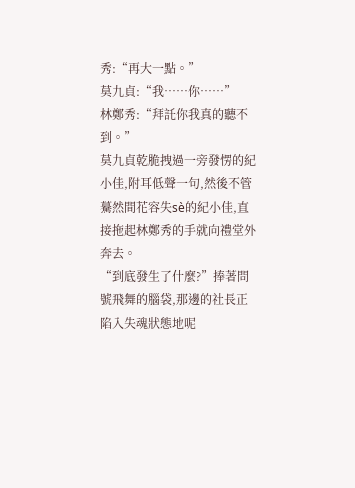秀:“再大一點。”
莫九貞:“我……你……”
林鄭秀:“拜託你我真的聽不到。”
莫九貞乾脆拽過一旁發愣的紀小佳,附耳低聲一句,然後不管驀然間花容失sè的紀小佳,直接拖起林鄭秀的手就向禮堂外奔去。
“到底發生了什麼?”捧著問號飛舞的腦袋,那邊的社長正陷入失魂狀態地呢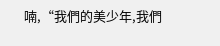喃,“我們的美少年,我們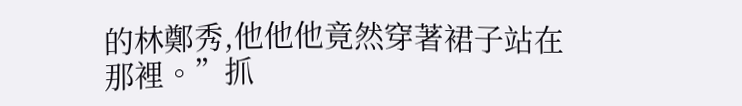的林鄭秀,他他他竟然穿著裙子站在那裡。”抓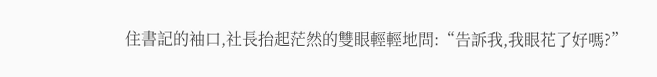住書記的袖口,社長抬起茫然的雙眼輕輕地問:“告訴我,我眼花了好嗎?”